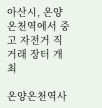아산시, 온양온천역에서 중고 자전거 직거래 장터 개최

온양온천역사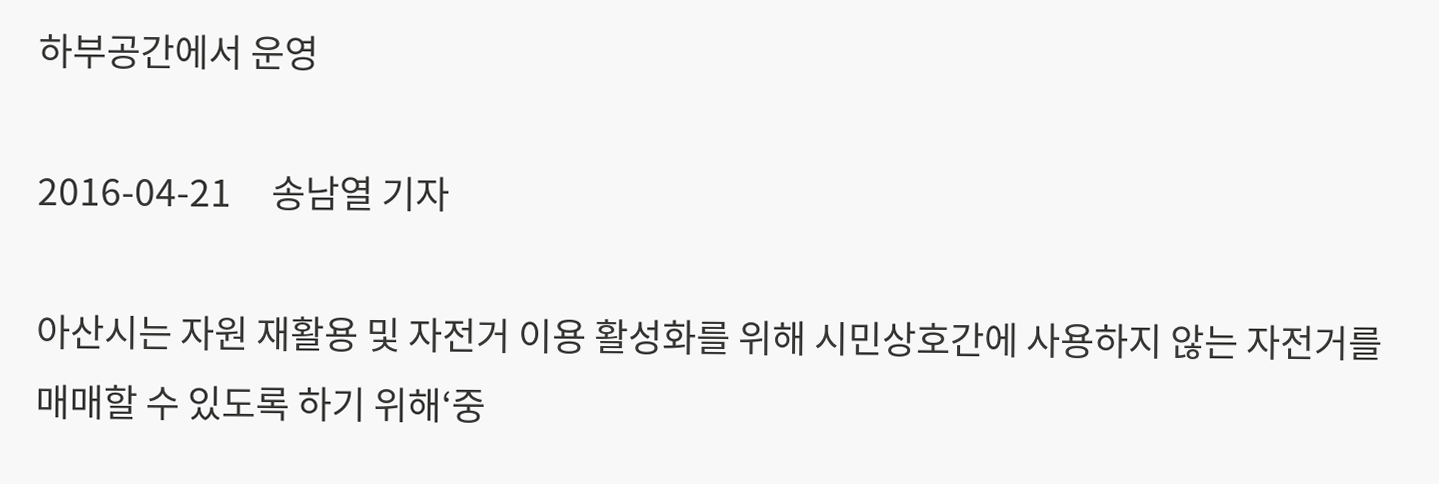하부공간에서 운영

2016-04-21     송남열 기자

아산시는 자원 재활용 및 자전거 이용 활성화를 위해 시민상호간에 사용하지 않는 자전거를 매매할 수 있도록 하기 위해‘중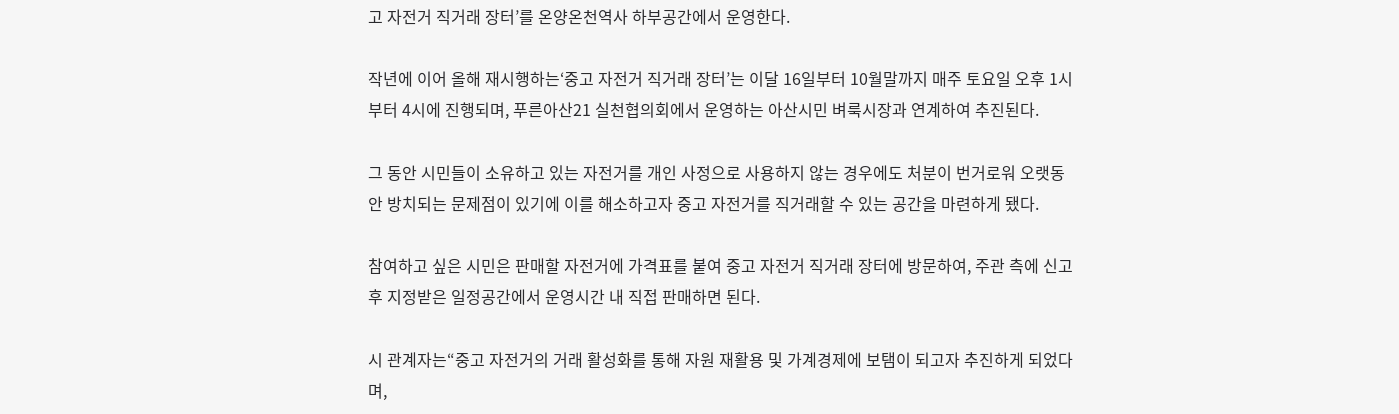고 자전거 직거래 장터’를 온양온천역사 하부공간에서 운영한다.

작년에 이어 올해 재시행하는‘중고 자전거 직거래 장터’는 이달 16일부터 10월말까지 매주 토요일 오후 1시부터 4시에 진행되며, 푸른아산21 실천협의회에서 운영하는 아산시민 벼룩시장과 연계하여 추진된다.

그 동안 시민들이 소유하고 있는 자전거를 개인 사정으로 사용하지 않는 경우에도 처분이 번거로워 오랫동안 방치되는 문제점이 있기에 이를 해소하고자 중고 자전거를 직거래할 수 있는 공간을 마련하게 됐다.

참여하고 싶은 시민은 판매할 자전거에 가격표를 붙여 중고 자전거 직거래 장터에 방문하여, 주관 측에 신고 후 지정받은 일정공간에서 운영시간 내 직접 판매하면 된다.

시 관계자는“중고 자전거의 거래 활성화를 통해 자원 재활용 및 가계경제에 보탬이 되고자 추진하게 되었다며,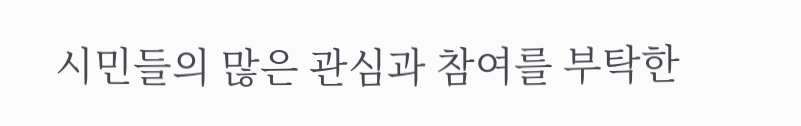시민들의 많은 관심과 참여를 부탁한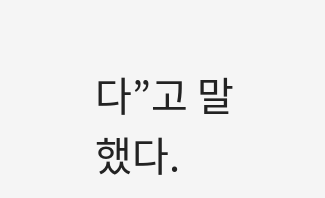다”고 말했다.